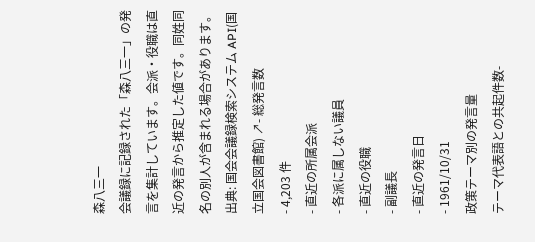森八三一
会議録に記録された「森八三一」の発言を集計しています。会派・役職は直近の発言から推定した値です。同姓同名の別人が含まれる場合があります。
出典: 国会会議録検索システム API(国立国会図書館) ↗- 総発言数
- 4,203 件
- 直近の所属会派
- 各派に属しない議員
- 直近の役職
- 副議長
- 直近の発言日
- 1961/10/31
政策テーマ別の発言量
テーマ代表語との共起件数-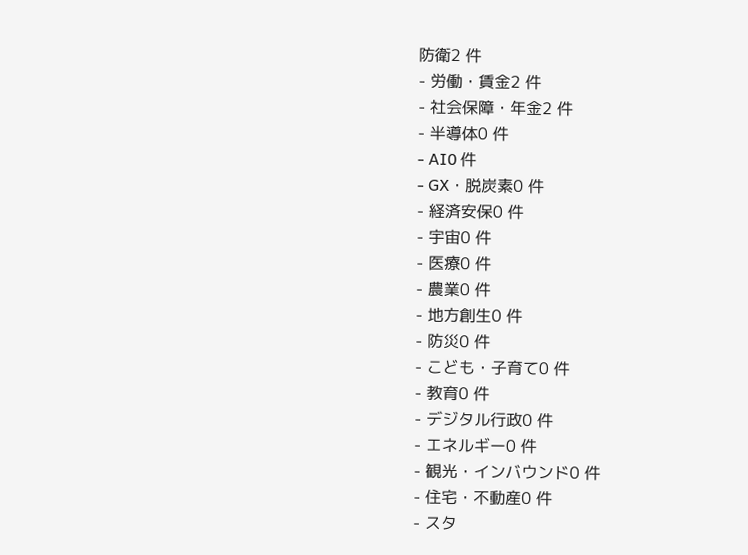防衛2 件
- 労働・賃金2 件
- 社会保障・年金2 件
- 半導体0 件
- AI0 件
- GX・脱炭素0 件
- 経済安保0 件
- 宇宙0 件
- 医療0 件
- 農業0 件
- 地方創生0 件
- 防災0 件
- こども・子育て0 件
- 教育0 件
- デジタル行政0 件
- エネルギー0 件
- 観光・インバウンド0 件
- 住宅・不動産0 件
- スタ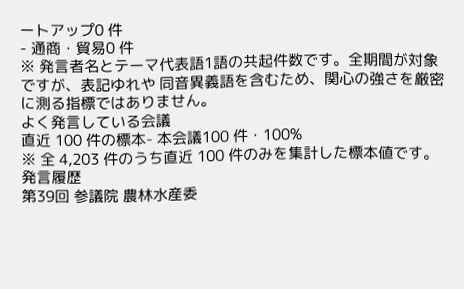ートアップ0 件
- 通商・貿易0 件
※ 発言者名とテーマ代表語1語の共起件数です。全期間が対象ですが、表記ゆれや 同音異義語を含むため、関心の強さを厳密に測る指標ではありません。
よく発言している会議
直近 100 件の標本- 本会議100 件・100%
※ 全 4,203 件のうち直近 100 件のみを集計した標本値です。
発言履歴
第39回 参議院 農林水産委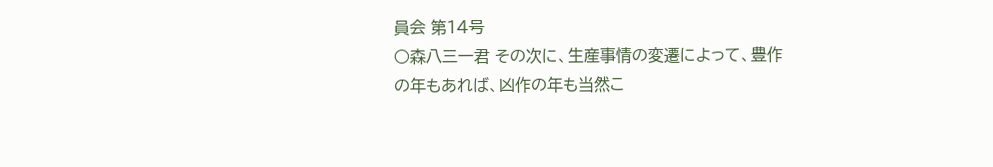員会 第14号
○森八三一君 その次に、生産事情の変遷によって、豊作の年もあれば、凶作の年も当然こ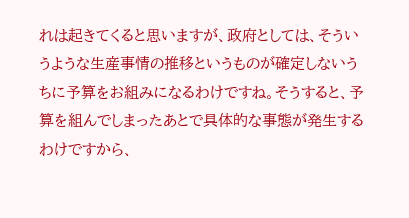れは起きてくると思いますが、政府としては、そういうような生産事情の推移というものが確定しないうちに予算をお組みになるわけですね。そうすると、予算を組んでしまったあとで具体的な事態が発生するわけですから、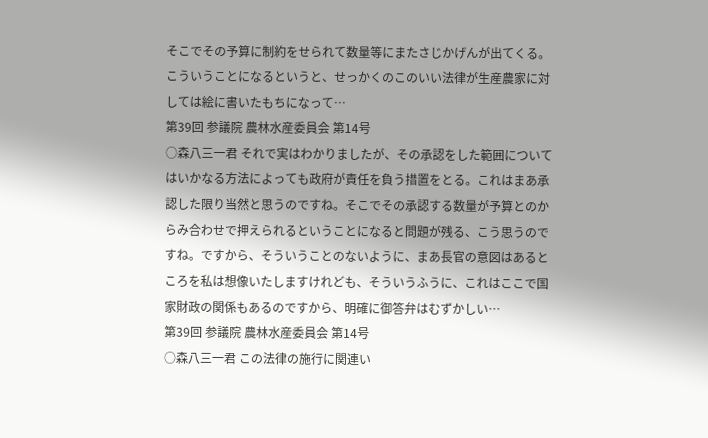そこでその予算に制約をせられて数量等にまたさじかげんが出てくる。こういうことになるというと、せっかくのこのいい法律が生産農家に対しては絵に書いたもちになって…
第39回 参議院 農林水産委員会 第14号
○森八三一君 それで実はわかりましたが、その承認をした範囲についてはいかなる方法によっても政府が責任を負う措置をとる。これはまあ承認した限り当然と思うのですね。そこでその承認する数量が予算とのからみ合わせで押えられるということになると問題が残る、こう思うのですね。ですから、そういうことのないように、まあ長官の意図はあるところを私は想像いたしますけれども、そういうふうに、これはここで国家財政の関係もあるのですから、明確に御答弁はむずかしい…
第39回 参議院 農林水産委員会 第14号
○森八三一君 この法律の施行に関連い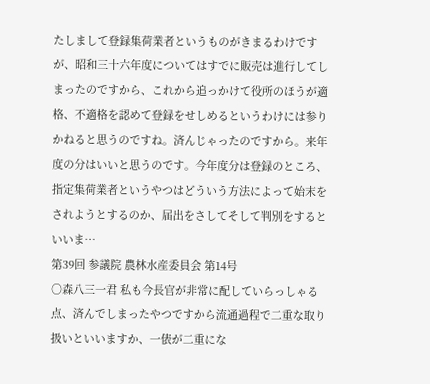たしまして登録集荷業者というものがきまるわけですが、昭和三十六年度についてはすでに販売は進行してしまったのですから、これから追っかけて役所のほうが適格、不適格を認めて登録をせしめるというわけには参りかねると思うのですね。済んじゃったのですから。来年度の分はいいと思うのです。今年度分は登録のところ、指定集荷業者というやつはどういう方法によって始末をされようとするのか、届出をさしてそして判別をするといいま…
第39回 参議院 農林水産委員会 第14号
○森八三一君 私も今長官が非常に配していらっしゃる点、済んでしまったやつですから流通過程で二重な取り扱いといいますか、一俵が二重にな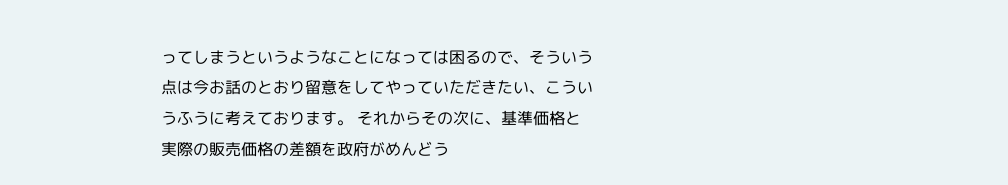ってしまうというようなことになっては困るので、そういう点は今お話のとおり留意をしてやっていただきたい、こういうふうに考えております。 それからその次に、基準価格と実際の販売価格の差額を政府がめんどう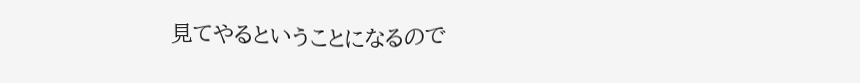見てやるということになるので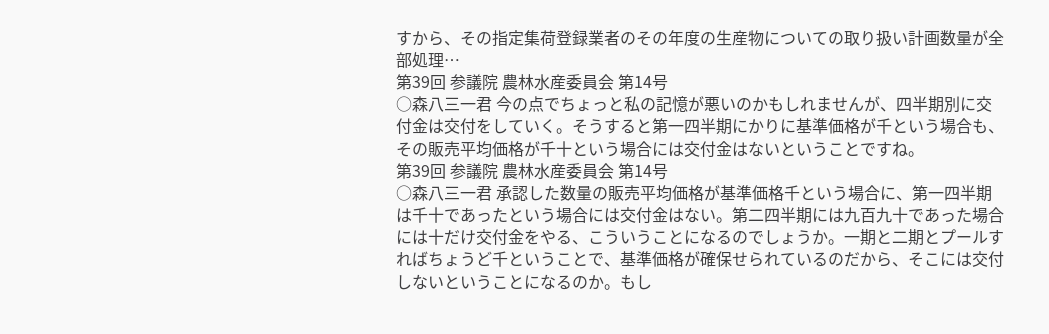すから、その指定集荷登録業者のその年度の生産物についての取り扱い計画数量が全部処理…
第39回 参議院 農林水産委員会 第14号
○森八三一君 今の点でちょっと私の記憶が悪いのかもしれませんが、四半期別に交付金は交付をしていく。そうすると第一四半期にかりに基準価格が千という場合も、その販売平均価格が千十という場合には交付金はないということですね。
第39回 参議院 農林水産委員会 第14号
○森八三一君 承認した数量の販売平均価格が基準価格千という場合に、第一四半期は千十であったという場合には交付金はない。第二四半期には九百九十であった場合には十だけ交付金をやる、こういうことになるのでしょうか。一期と二期とプールすればちょうど千ということで、基準価格が確保せられているのだから、そこには交付しないということになるのか。もし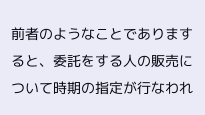前者のようなことでありますると、委託をする人の販売について時期の指定が行なわれ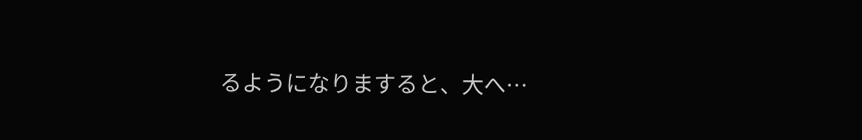るようになりますると、大へ…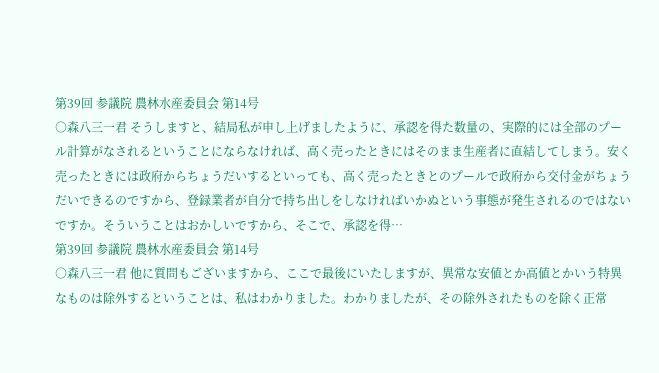第39回 参議院 農林水産委員会 第14号
○森八三一君 そうしますと、結局私が申し上げましたように、承認を得た数量の、実際的には全部のプール計算がなされるということにならなければ、高く売ったときにはそのまま生産者に直結してしまう。安く売ったときには政府からちょうだいするといっても、高く売ったときとのプールで政府から交付金がちょうだいできるのですから、登録業者が自分で持ち出しをしなければいかぬという事態が発生されるのではないですか。そういうことはおかしいですから、そこで、承認を得…
第39回 参議院 農林水産委員会 第14号
○森八三一君 他に質問もございますから、ここで最後にいたしますが、異常な安値とか高値とかいう特異なものは除外するということは、私はわかりました。わかりましたが、その除外されたものを除く正常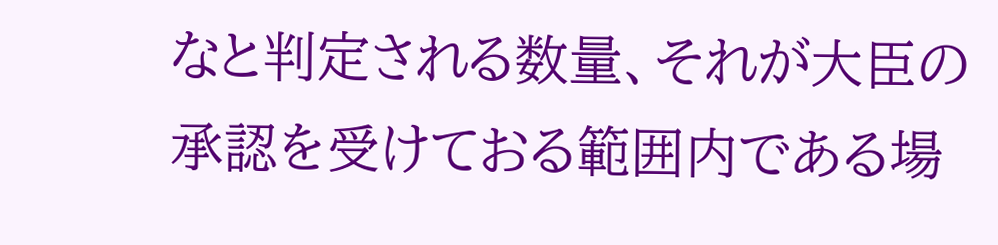なと判定される数量、それが大臣の承認を受けておる範囲内である場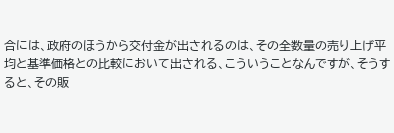合には、政府のほうから交付金が出されるのは、その全数量の売り上げ平均と基準価格との比較において出される、こういうことなんですが、そうすると、その販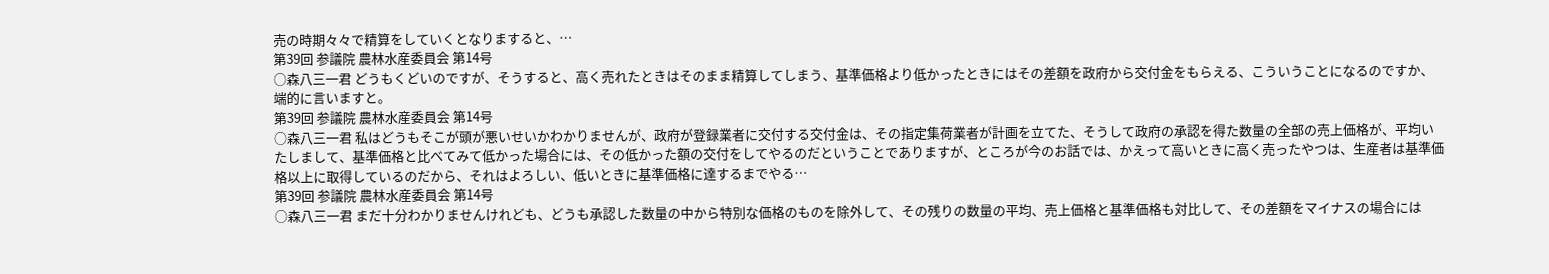売の時期々々で精算をしていくとなりますると、…
第39回 参議院 農林水産委員会 第14号
○森八三一君 どうもくどいのですが、そうすると、高く売れたときはそのまま精算してしまう、基準価格より低かったときにはその差額を政府から交付金をもらえる、こういうことになるのですか、端的に言いますと。
第39回 参議院 農林水産委員会 第14号
○森八三一君 私はどうもそこが頭が悪いせいかわかりませんが、政府が登録業者に交付する交付金は、その指定集荷業者が計画を立てた、そうして政府の承認を得た数量の全部の売上価格が、平均いたしまして、基準価格と比べてみて低かった場合には、その低かった額の交付をしてやるのだということでありますが、ところが今のお話では、かえって高いときに高く売ったやつは、生産者は基準価格以上に取得しているのだから、それはよろしい、低いときに基準価格に達するまでやる…
第39回 参議院 農林水産委員会 第14号
○森八三一君 まだ十分わかりませんけれども、どうも承認した数量の中から特別な価格のものを除外して、その残りの数量の平均、売上価格と基準価格も対比して、その差額をマイナスの場合には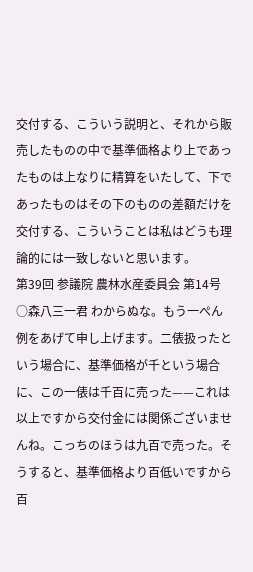交付する、こういう説明と、それから販売したものの中で基準価格より上であったものは上なりに精算をいたして、下であったものはその下のものの差額だけを交付する、こういうことは私はどうも理論的には一致しないと思います。
第39回 参議院 農林水産委員会 第14号
○森八三一君 わからぬな。もう一ぺん例をあげて申し上げます。二俵扱ったという場合に、基準価格が千という場合に、この一俵は千百に売った——これは以上ですから交付金には関係ございませんね。こっちのほうは九百で売った。そうすると、基準価格より百低いですから百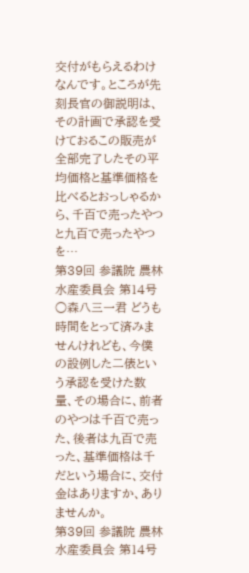交付がもらえるわけなんです。ところが先刻長官の御説明は、その計画で承認を受けておるこの販売が全部完了したその平均価格と基準価格を比べるとおっしゃるから、千百で売ったやつと九百で売ったやつを…
第39回 参議院 農林水産委員会 第14号
○森八三一君 どうも時間をとって済みませんけれども、今僕の設例した二俵という承認を受けた数量、その場合に、前者のやつは千百で売った、後者は九百で売った、基準価格は千だという場合に、交付金はありますか、ありませんか。
第39回 参議院 農林水産委員会 第14号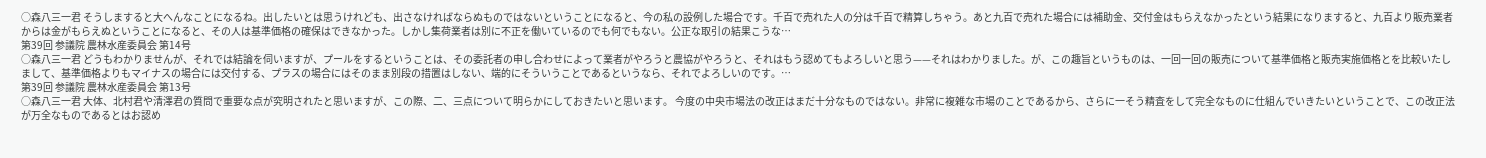○森八三一君 そうしますると大へんなことになるね。出したいとは思うけれども、出さなければならぬものではないということになると、今の私の設例した場合です。千百で売れた人の分は千百で精算しちゃう。あと九百で売れた場合には補助金、交付金はもらえなかったという結果になりますると、九百より販売業者からは金がもらえぬということになると、その人は基準価格の確保はできなかった。しかし集荷業者は別に不正を働いているのでも何でもない。公正な取引の結果こうな…
第39回 参議院 農林水産委員会 第14号
○森八三一君 どうもわかりませんが、それでは結論を伺いますが、プールをするということは、その委託者の申し合わせによって業者がやろうと農協がやろうと、それはもう認めてもよろしいと思う——それはわかりました。が、この趣旨というものは、一回一回の販売について基準価格と販売実施価格とを比較いたしまして、基準価格よりもマイナスの場合には交付する、プラスの場合にはそのまま別段の措置はしない、端的にそういうことであるというなら、それでよろしいのです。…
第39回 参議院 農林水産委員会 第13号
○森八三一君 大体、北村君や清澤君の質問で重要な点が究明されたと思いますが、この際、二、三点について明らかにしておきたいと思います。 今度の中央市場法の改正はまだ十分なものではない。非常に複雑な市場のことであるから、さらに一そう精査をして完全なものに仕組んでいきたいということで、この改正法が万全なものであるとはお認め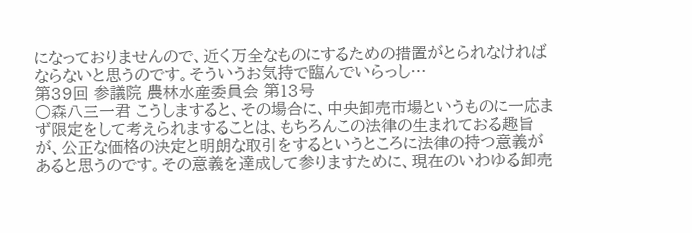になっておりませんので、近く万全なものにするための措置がとられなければならないと思うのです。そういうお気持で臨んでいらっし…
第39回 参議院 農林水産委員会 第13号
○森八三一君 こうしますると、その場合に、中央卸売市場というものに一応まず限定をして考えられますることは、もちろんこの法律の生まれておる趣旨が、公正な価格の決定と明朗な取引をするというところに法律の持つ意義があると思うのです。その意義を達成して参りますために、現在のいわゆる卸売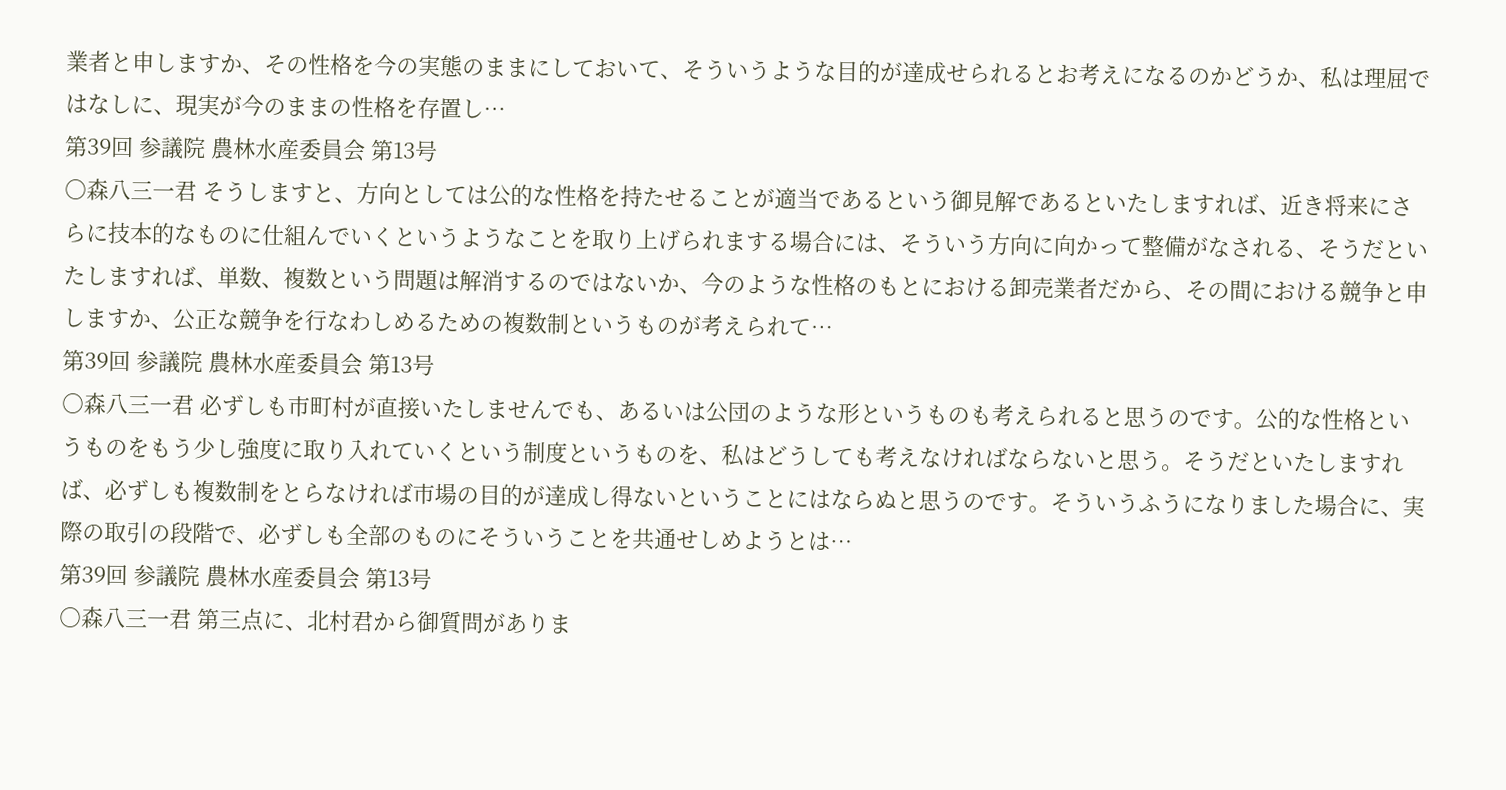業者と申しますか、その性格を今の実態のままにしておいて、そういうような目的が達成せられるとお考えになるのかどうか、私は理屈ではなしに、現実が今のままの性格を存置し…
第39回 参議院 農林水産委員会 第13号
○森八三一君 そうしますと、方向としては公的な性格を持たせることが適当であるという御見解であるといたしますれば、近き将来にさらに技本的なものに仕組んでいくというようなことを取り上げられまする場合には、そういう方向に向かって整備がなされる、そうだといたしますれば、単数、複数という問題は解消するのではないか、今のような性格のもとにおける卸売業者だから、その間における競争と申しますか、公正な競争を行なわしめるための複数制というものが考えられて…
第39回 参議院 農林水産委員会 第13号
○森八三一君 必ずしも市町村が直接いたしませんでも、あるいは公団のような形というものも考えられると思うのです。公的な性格というものをもう少し強度に取り入れていくという制度というものを、私はどうしても考えなければならないと思う。そうだといたしますれば、必ずしも複数制をとらなければ市場の目的が達成し得ないということにはならぬと思うのです。そういうふうになりました場合に、実際の取引の段階で、必ずしも全部のものにそういうことを共通せしめようとは…
第39回 参議院 農林水産委員会 第13号
○森八三一君 第三点に、北村君から御質問がありま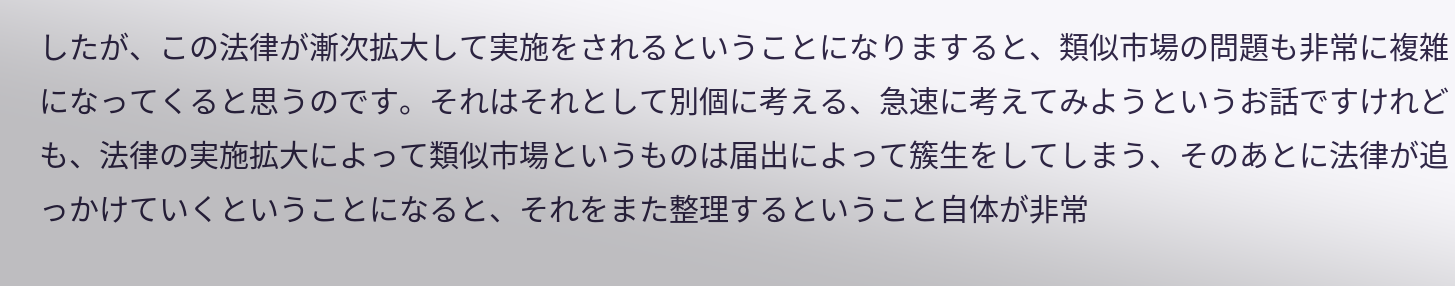したが、この法律が漸次拡大して実施をされるということになりますると、類似市場の問題も非常に複雑になってくると思うのです。それはそれとして別個に考える、急速に考えてみようというお話ですけれども、法律の実施拡大によって類似市場というものは届出によって簇生をしてしまう、そのあとに法律が追っかけていくということになると、それをまた整理するということ自体が非常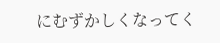にむずかしくなってく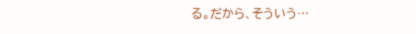る。だから、そういう…